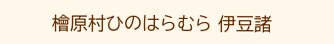檜原村ひのはらむら 伊豆諸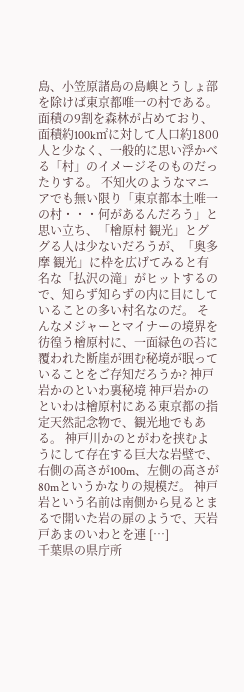島、小笠原諸島の島嶼とうしょ部を除けば東京都唯一の村である。 面積の9割を森林が占めており、面積約100k㎡に対して人口約1800人と少なく、一般的に思い浮かべる「村」のイメージそのものだったりする。 不知火のようなマニアでも無い限り「東京都本土唯一の村・・・何があるんだろう」と思い立ち、「檜原村 観光」とググる人は少ないだろうが、「奥多摩 観光」に枠を広げてみると有名な「払沢の滝」がヒットするので、知らず知らずの内に目にしていることの多い村名なのだ。 そんなメジャーとマイナーの境界を彷徨う檜原村に、一面緑色の苔に覆われた断崖が囲む秘境が眠っていることをご存知だろうか? 神戸岩かのといわ裏秘境 神戸岩かのといわは檜原村にある東京都の指定天然記念物で、観光地でもある。 神戸川かのとがわを挟むようにして存在する巨大な岩壁で、右側の高さが100m、左側の高さが80mというかなりの規模だ。 神戸岩という名前は南側から見るとまるで開いた岩の扉のようで、天岩戸あまのいわとを連 […]
千葉県の県庁所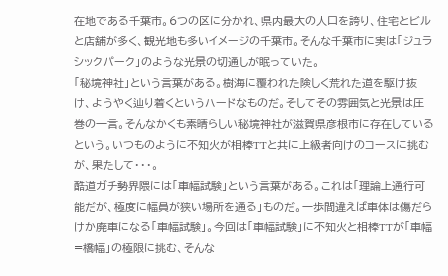在地である千葉市。6つの区に分かれ、県内最大の人口を誇り、住宅とビルと店舗が多く、観光地も多いイメージの千葉市。そんな千葉市に実は「ジュラシックパーク」のような光景の切通しが眠っていた。
「秘境神社」という言葉がある。樹海に覆われた険しく荒れた道を駆け抜け、ようやく辿り着くというハードなものだ。そしてその雰囲気と光景は圧巻の一言。そんなかくも素晴らしい秘境神社が滋賀県彦根市に存在しているという。いつものように不知火が相棒TTと共に上級者向けのコースに挑むが、果たして・・・。
酷道ガチ勢界隈には「車幅試験」という言葉がある。これは「理論上通行可能だが、極度に幅員が狭い場所を通る」ものだ。一歩間違えば車体は傷だらけか廃車になる「車幅試験」。今回は「車幅試験」に不知火と相棒TTが「車幅=橋幅」の極限に挑む、そんな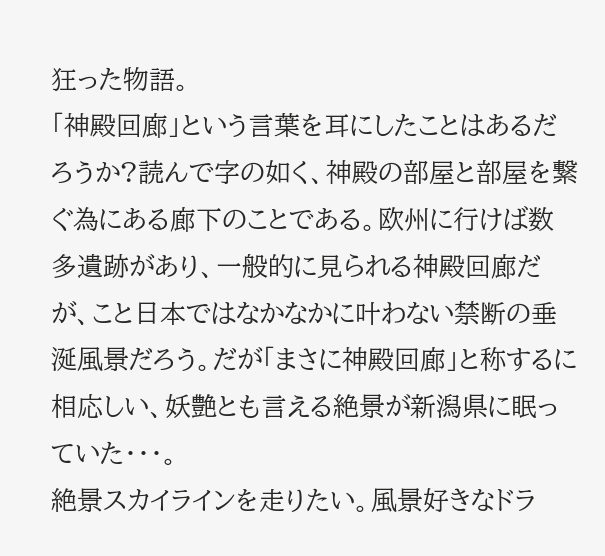狂った物語。
「神殿回廊」という言葉を耳にしたことはあるだろうか?読んで字の如く、神殿の部屋と部屋を繋ぐ為にある廊下のことである。欧州に行けば数多遺跡があり、一般的に見られる神殿回廊だが、こと日本ではなかなかに叶わない禁断の垂涎風景だろう。だが「まさに神殿回廊」と称するに相応しい、妖艶とも言える絶景が新潟県に眠っていた・・・。
絶景スカイラインを走りたい。風景好きなドラ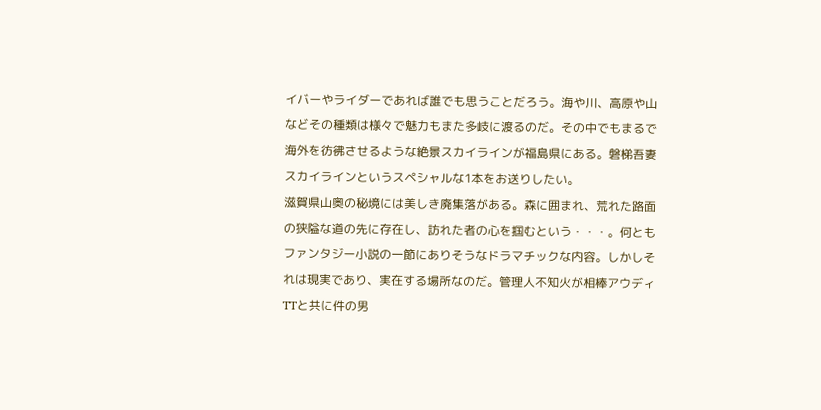イバーやライダーであれば誰でも思うことだろう。海や川、高原や山などその種類は様々で魅力もまた多岐に渡るのだ。その中でもまるで海外を彷彿させるような絶景スカイラインが福島県にある。磐梯吾妻スカイラインというスペシャルな1本をお送りしたい。
滋賀県山奥の秘境には美しき廃集落がある。森に囲まれ、荒れた路面の狭隘な道の先に存在し、訪れた者の心を掴むという・・・。何ともファンタジー小説の一節にありそうなドラマチックな内容。しかしそれは現実であり、実在する場所なのだ。管理人不知火が相棒アウディTTと共に件の男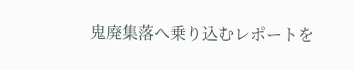鬼廃集落へ乗り込むレポートを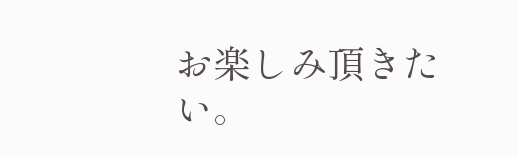お楽しみ頂きたい。